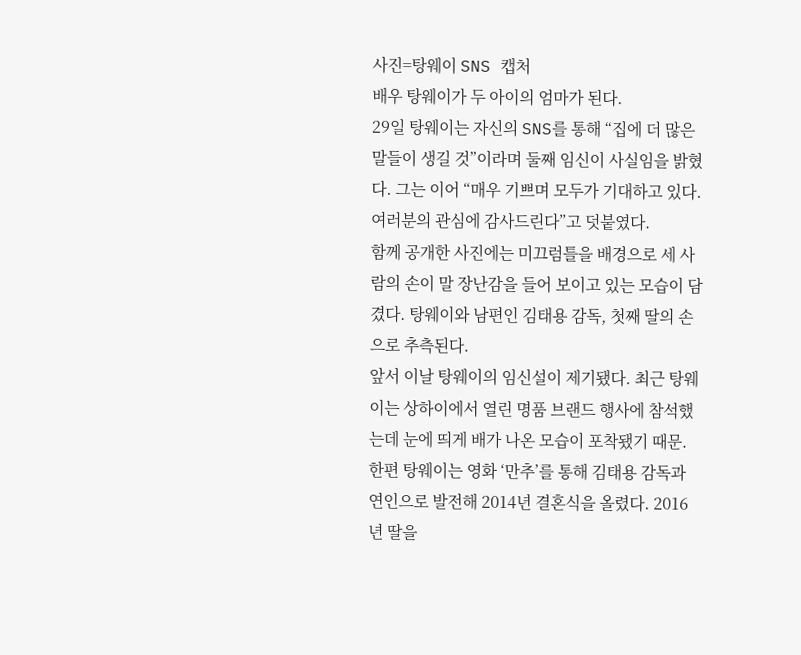사진=탕웨이 SNS 캡처
배우 탕웨이가 두 아이의 엄마가 된다.
29일 탕웨이는 자신의 SNS를 통해 “집에 더 많은 말들이 생길 것”이라며 둘째 임신이 사실임을 밝혔다. 그는 이어 “매우 기쁘며 모두가 기대하고 있다. 여러분의 관심에 감사드린다”고 덧붙였다.
함께 공개한 사진에는 미끄럼틀을 배경으로 세 사람의 손이 말 장난감을 들어 보이고 있는 모습이 담겼다. 탕웨이와 남편인 김태용 감독, 첫째 딸의 손으로 추측된다.
앞서 이날 탕웨이의 임신설이 제기됐다. 최근 탕웨이는 상하이에서 열린 명품 브랜드 행사에 참석했는데 눈에 띄게 배가 나온 모습이 포착됐기 때문.
한편 탕웨이는 영화 ‘만추’를 통해 김태용 감독과 연인으로 발전해 2014년 결혼식을 올렸다. 2016년 딸을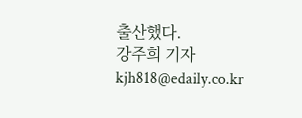출산했다.
강주희 기자 kjh818@edaily.co.kr